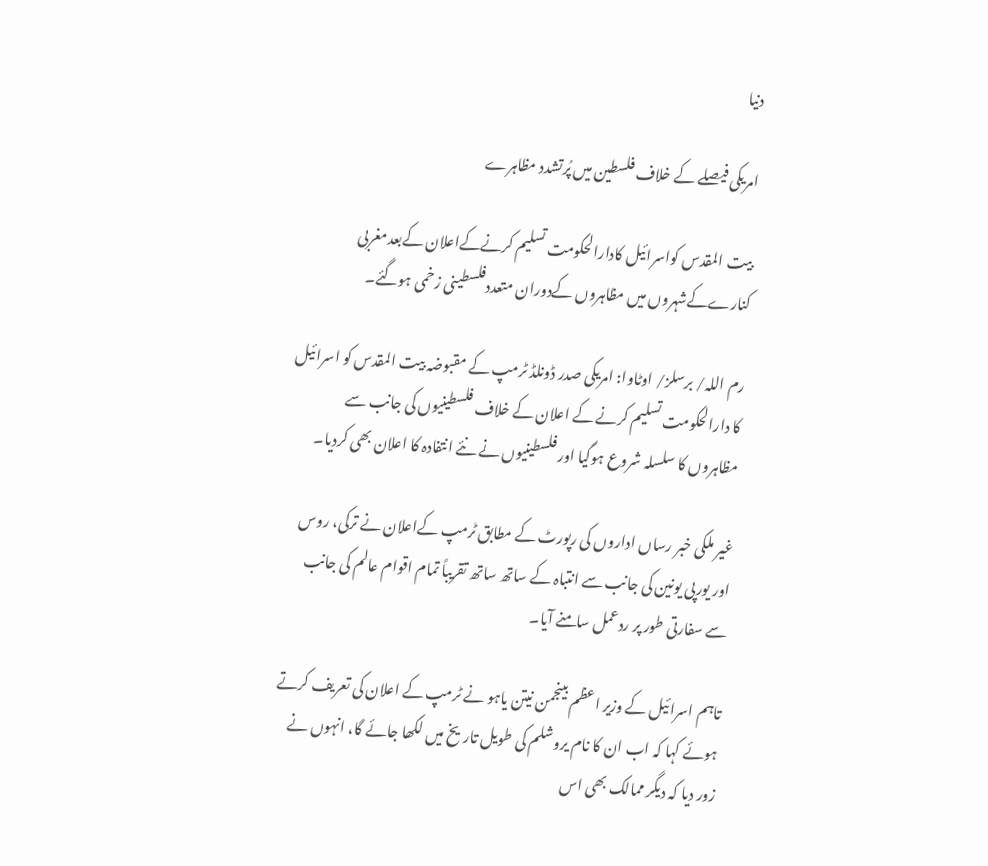دنیا

امریکی فیصلے کے خلاف فلسطین میں پُرتشدد مظاہرے

بیت المقدس کواسرائیل کادارالحکومت تسلیم کرنےکےاعلان کےبعدمغربی کنارےکےشہروں میں مظاہروں کےدوران متعددفلسطینی زخمی ہوگئے۔

رم اللہ/ برسلز/ اوٹاوا: امریکی صدر ڈونلڈ ٹرمپ کے مقبوضہ بیت المقدس کو اسرائیل کا دارالحکومت تسلیم کرنے کے اعلان کے خلاف فلسطینیوں کی جانب سے مظاہروں کا سلسلہ شروع ہوگیا اور فلسطینیوں نے نئے انتفادہ کا اعلان بھی کردیا۔

غیر ملکی خبر رساں اداروں کی رپورٹ کے مطابق ٹرمپ کےاعلان نے ترکی، روس اور یورپی یونین کی جانب سے انتباہ کے ساتھ ساتھ تقریباً تمام اقوام عالم کی جانب سے سفارتی طور پر ردعمل سامنے آیا۔

تاہم اسرائیل کے وزیر اعظم بینجمن نیتن یاہو نے ٹرمپ کے اعلان کی تعریف کرتے ہوئے کہا کہ اب ان کا نام یروشلم کی طویل تاریخ میں لکھا جائے گا، انہوں نے زور دیا کہ دیگر ممالک بھی اس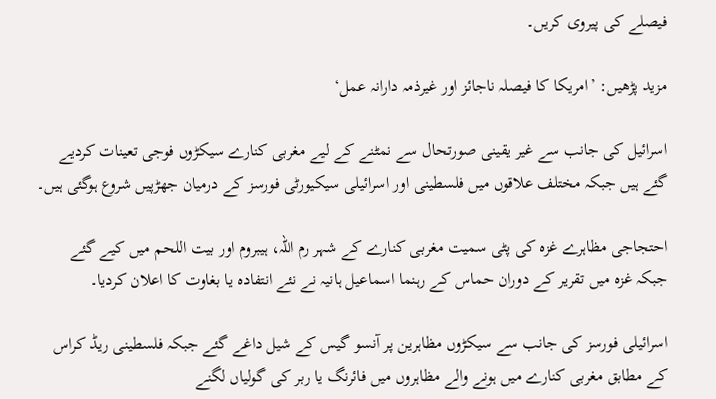فیصلے کی پیروی کریں۔

مزید پڑھیں: ’امریکا کا فیصلہ ناجائز اور غیرذمہ دارانہ عمل‘

اسرائیل کی جانب سے غیر یقینی صورتحال سے نمٹنے کے لیے مغربی کنارے سیکڑوں فوجی تعینات کردیے گئے ہیں جبکہ مختلف علاقوں میں فلسطینی اور اسرائیلی سیکیورٹی فورسز کے درمیان جھڑپیں شروع ہوگئی ہیں۔

احتجاجی مظاہرے غزہ کی پٹی سمیت مغربی کنارے کے شہر رم اللہ، ہیبروم اور بیت اللحم میں کیے گئے جبکہ غزہ میں تقریر کے دوران حماس کے رہنما اسماعیل ہانیہ نے نئے انتفادہ یا بغاوت کا اعلان کردیا۔

اسرائیلی فورسز کی جانب سے سیکڑوں مظاہرین پر آنسو گیس کے شیل داغے گئے جبکہ فلسطینی ریڈ کراس کے مطابق مغربی کنارے میں ہونے والے مظاہروں میں فائرنگ یا ربر کی گولیاں لگنے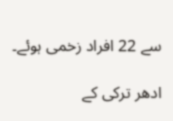سے 22 افراد زخمی ہوئے۔

ادھر ترکی کے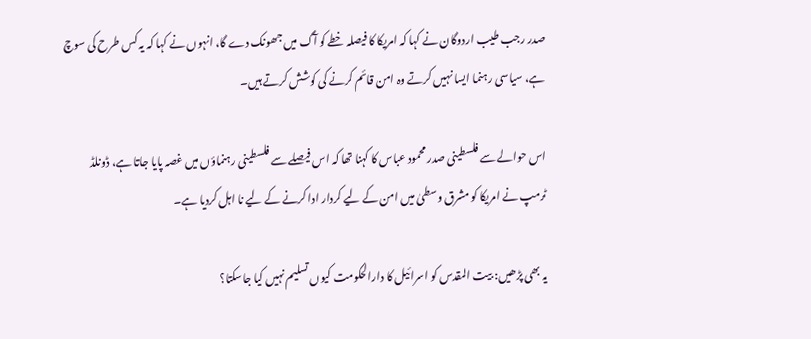صدر رجب طیب اردوگان نے کہا کہ امریکا کا فیصلہ خطے کو آگ میں جھونک دے گا، انہوں نے کہا کہ یہ کس طرح کی سوچ ہے، سیاسی رہنما ایسا نہیں کرتے وہ امن قائم کرنے کی کوشش کرتے ہیں۔

اس حوالے سے فلسطینی صدر محمود عباس کا کہنا تھا کہ اس فیصلے سے فلسطینی رہنماؤں میں غصہ پایا جاتا ہے، ڈونلڈ ٹرمپ نے امریکا کو مشرق وسطیٰ میں امن کے لیے کردار ادا کرنے کے لیے نا اہل کردیا ہے۔

یہ بھی پڑھیں: بیت المقدس کو اسرائیل کا دارالحکومت کیوں تسلیم نہیں کیا جاسکتا؟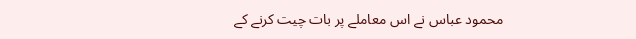محمود عباس نے اس معاملے پر بات چیت کرنے کے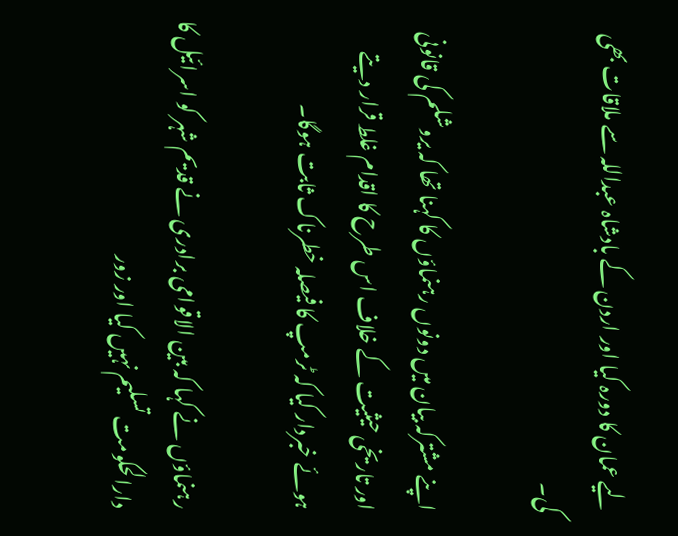لیے عمان کا دورہ کیا اور اردن کے بادشاہ عبداللہ سے ملاقات بھی کی۔

اپنے مشترکہ بیان میں دونوں رہنماؤں کا کہنا تھا کہ یروشلم کی قانونی اور تاریخی حیثیت کے خلاف اس طرح کا اقدام غلط قرار دیتے ہوئے خبردار کیا کہ ٹرمپ کا فیصلہ خطرناک ثابت ہوگا۔

رہنماؤں نے کہا کہ بین الاقوامی برادری نے قدیم شہر کو اسرائیل کا دارالحکومت تسلیم نہیں کیا اور زور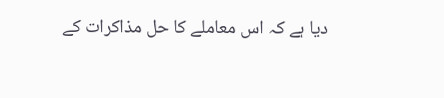دیا ہے کہ اس معاملے کا حل مذاکرات کے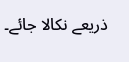ذریعے نکالا جائے۔